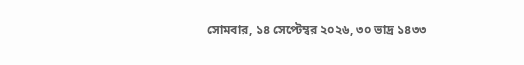সোমবার, ১৪ সেপ্টেম্বর ২০২৬, ৩০ ভাদ্র ১৪৩৩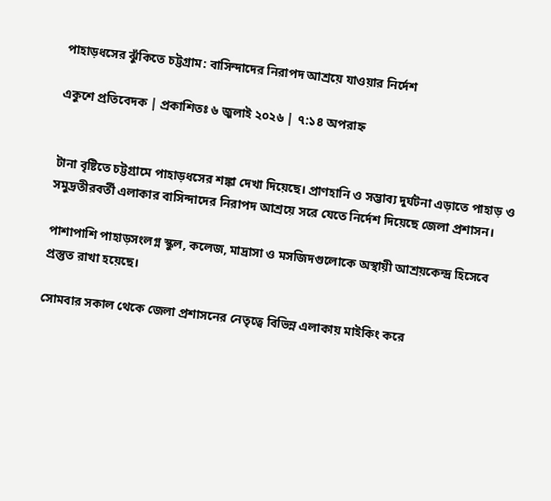পাহাড়ধসের ঝুঁকিতে চট্টগ্রাম: বাসিন্দাদের নিরাপদ আশ্রয়ে যাওয়ার নির্দেশ

একুশে প্রতিবেদক | প্রকাশিতঃ ৬ জুলাই ২০২৬ | ৭:১৪ অপরাহ্ন


টানা বৃষ্টিতে চট্টগ্রামে পাহাড়ধসের শঙ্কা দেখা দিয়েছে। প্রাণহানি ও সম্ভাব্য দুর্ঘটনা এড়াতে পাহাড় ও সমুদ্রতীরবর্তী এলাকার বাসিন্দাদের নিরাপদ আশ্রয়ে সরে যেতে নির্দেশ দিয়েছে জেলা প্রশাসন।

পাশাপাশি পাহাড়সংলগ্ন স্কুল, কলেজ, মাদ্রাসা ও মসজিদগুলোকে অস্থায়ী আশ্রয়কেন্দ্র হিসেবে প্রস্তুত রাখা হয়েছে।

সোমবার সকাল থেকে জেলা প্রশাসনের নেতৃত্বে বিভিন্ন এলাকায় মাইকিং করে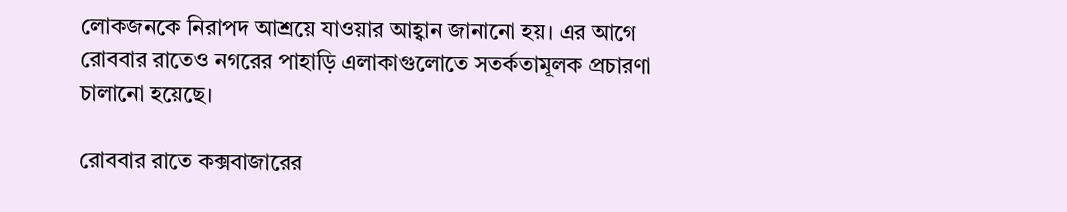লোকজনকে নিরাপদ আশ্রয়ে যাওয়ার আহ্বান জানানো হয়। এর আগে রোববার রাতেও নগরের পাহাড়ি এলাকাগুলোতে সতর্কতামূলক প্রচারণা চালানো হয়েছে।

রোববার রাতে কক্সবাজারের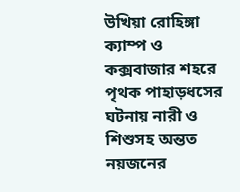উখিয়া রোহিঙ্গা ক্যাম্প ও কক্সবাজার শহরে পৃথক পাহাড়ধসের ঘটনায় নারী ও শিশুসহ অন্তত নয়জনের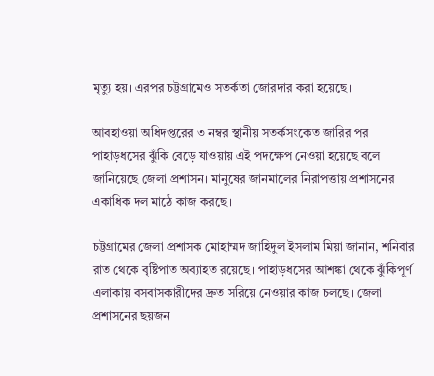মৃত্যু হয়। এরপর চট্টগ্রামেও সতর্কতা জোরদার করা হয়েছে।

আবহাওয়া অধিদপ্তরের ৩ নম্বর স্থানীয় সতর্কসংকেত জারির পর পাহাড়ধসের ঝুঁকি বেড়ে যাওয়ায় এই পদক্ষেপ নেওয়া হয়েছে বলে জানিয়েছে জেলা প্রশাসন। মানুষের জানমালের নিরাপত্তায় প্রশাসনের একাধিক দল মাঠে কাজ করছে।

চট্টগ্রামের জেলা প্রশাসক মোহাম্মদ জাহিদুল ইসলাম মিয়া জানান, শনিবার রাত থেকে বৃষ্টিপাত অব্যাহত রয়েছে। পাহাড়ধসের আশঙ্কা থেকে ঝুঁকিপূর্ণ এলাকায় বসবাসকারীদের দ্রুত সরিয়ে নেওয়ার কাজ চলছে। জেলা প্রশাসনের ছয়জন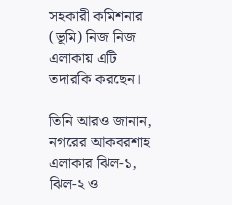সহকারী কমিশনার (ভূমি) নিজ নিজ এলাকায় এটি তদারকি করছেন।

তিনি আরও জানান, নগরের আকবরশাহ এলাকার ঝিল-১, ঝিল-২ ও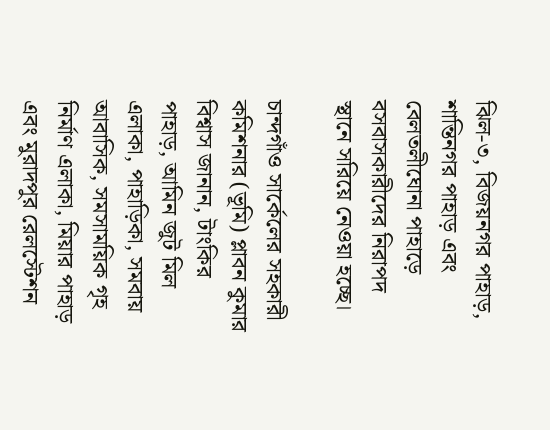ঝিল-৩, বিজয়নগর পাহাড়, শান্তিনগর পাহাড় এবং বেলতলীঘোনা পাহাড়ে বসবাসকারীদের নিরাপদ স্থানে সরিয়ে নেওয়া হচ্ছে।

চান্দগাঁও সার্কেলের সহকারী কমিশনার (ভূমি) প্লাবন কুমার বিশ্বাস জানান, টাংকির পাহাড়, আমিন জুট মিল এলাকা, পাহাড়িকা, সমবায় আবাসিক, সমসাময়িক গৃহ নির্মাণ এলাকা, মিয়ার পাহাড় এবং মুরাদপুর রেলস্টেশন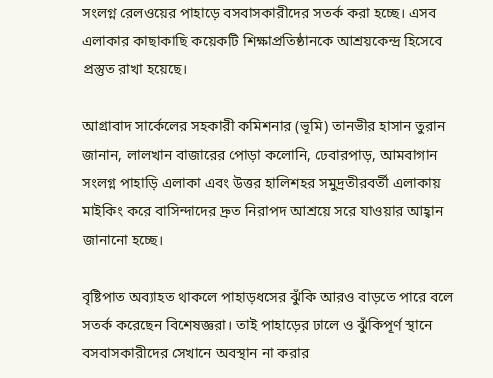সংলগ্ন রেলওয়ের পাহাড়ে বসবাসকারীদের সতর্ক করা হচ্ছে। এসব এলাকার কাছাকাছি কয়েকটি শিক্ষাপ্রতিষ্ঠানকে আশ্রয়কেন্দ্র হিসেবে প্রস্তুত রাখা হয়েছে।

আগ্রাবাদ সার্কেলের সহকারী কমিশনার (ভূমি) তানভীর হাসান তুরান জানান, লালখান বাজারের পোড়া কলোনি, ঢেবারপাড়, আমবাগান সংলগ্ন পাহাড়ি এলাকা এবং উত্তর হালিশহর সমুদ্রতীরবর্তী এলাকায় মাইকিং করে বাসিন্দাদের দ্রুত নিরাপদ আশ্রয়ে সরে যাওয়ার আহ্বান জানানো হচ্ছে।

বৃষ্টিপাত অব্যাহত থাকলে পাহাড়ধসের ঝুঁকি আরও বাড়তে পারে বলে সতর্ক করেছেন বিশেষজ্ঞরা। তাই পাহাড়ের ঢালে ও ঝুঁকিপূর্ণ স্থানে বসবাসকারীদের সেখানে অবস্থান না করার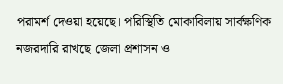পরামর্শ দেওয়া হয়েছে। পরিস্থিতি মোকাবিলায় সার্বক্ষণিক নজরদারি রাখছে জেলা প্রশাসন ও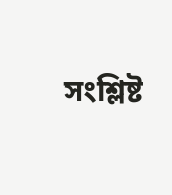সংশ্লিষ্ট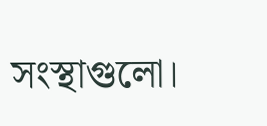সংস্থাগুলো।